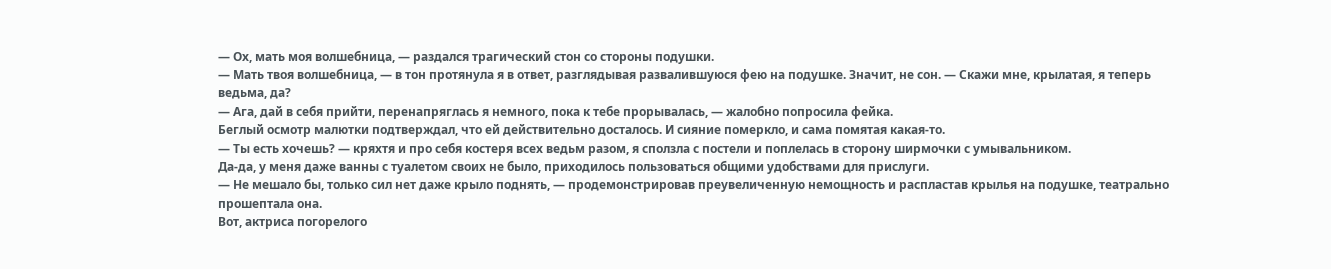— Ох, мать моя волшебница, — раздался трагический стон со стороны подушки.
— Мать твоя волшебница, — в тон протянула я в ответ, разглядывая развалившуюся фею на подушке. Значит, не сон. — Скажи мне, крылатая, я теперь ведьма, да?
— Ага, дай в себя прийти, перенапряглась я немного, пока к тебе прорывалась, — жалобно попросила фейка.
Беглый осмотр малютки подтверждал, что ей действительно досталось. И сияние померкло, и сама помятая какая-то.
— Ты есть хочешь? — кряхтя и про себя костеря всех ведьм разом, я сползла с постели и поплелась в сторону ширмочки с умывальником.
Да-да, у меня даже ванны с туалетом своих не было, приходилось пользоваться общими удобствами для прислуги.
— Не мешало бы, только сил нет даже крыло поднять, — продемонстрировав преувеличенную немощность и распластав крылья на подушке, театрально прошептала она.
Вот, актриса погорелого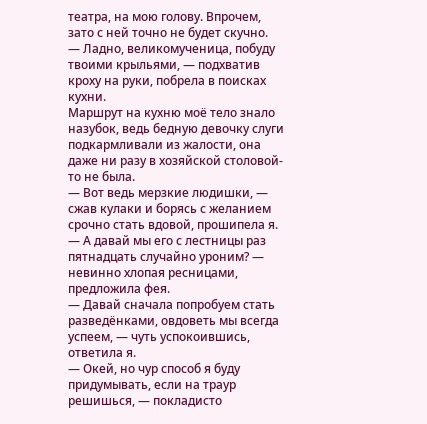театра, на мою голову. Впрочем, зато с ней точно не будет скучно.
— Ладно, великомученица, побуду твоими крыльями, — подхватив кроху на руки, побрела в поисках кухни.
Маршрут на кухню моё тело знало назубок, ведь бедную девочку слуги подкармливали из жалости, она даже ни разу в хозяйской столовой-то не была.
— Вот ведь мерзкие людишки, — сжав кулаки и борясь с желанием срочно стать вдовой, прошипела я.
— А давай мы его с лестницы раз пятнадцать случайно уроним? — невинно хлопая ресницами, предложила фея.
— Давай сначала попробуем стать разведёнками, овдоветь мы всегда успеем, — чуть успокоившись, ответила я.
— Окей, но чур способ я буду придумывать, если на траур решишься, — покладисто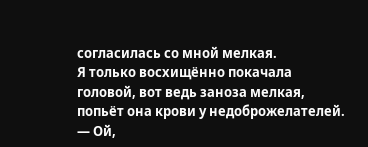согласилась со мной мелкая.
Я только восхищённо покачала головой, вот ведь заноза мелкая, попьёт она крови у недоброжелателей.
— Ой,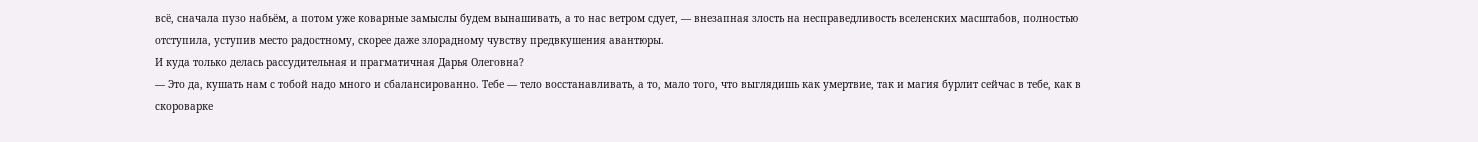всё, сначала пузо набьём, а потом уже коварные замыслы будем вынашивать, а то нас ветром сдует, — внезапная злость на несправедливость вселенских масштабов, полностью отступила, уступив место радостному, скорее даже злорадному чувству предвкушения авантюры.
И куда только делась рассудительная и прагматичная Дарья Олеговна?
— Это да, кушать нам с тобой надо много и сбалансированно. Тебе — тело восстанавливать, а то, мало того, что выглядишь как умертвие, так и магия бурлит сейчас в тебе, как в скороварке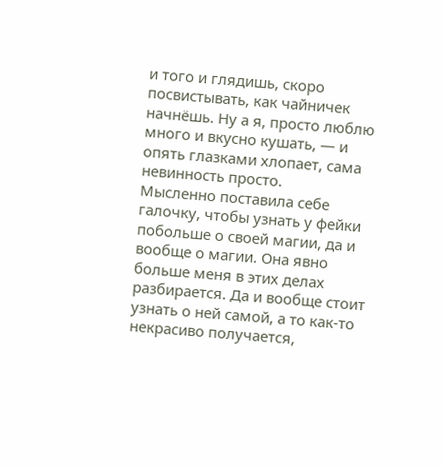и того и глядишь, скоро посвистывать, как чайничек начнёшь. Ну а я, просто люблю много и вкусно кушать, — и опять глазками хлопает, сама невинность просто.
Мысленно поставила себе галочку, чтобы узнать у фейки побольше о своей магии, да и вообще о магии. Она явно больше меня в этих делах разбирается. Да и вообще стоит узнать о ней самой, а то как-то некрасиво получается,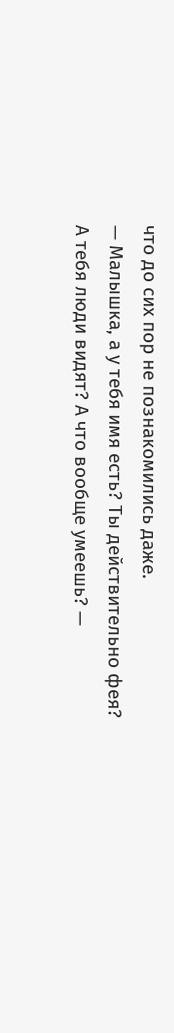что до сих пор не познакомились даже.
— Малышка, а у тебя имя есть? Ты действительно фея? А тебя люди видят? А что вообще умеешь? —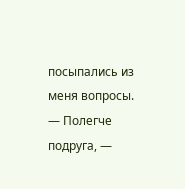посыпались из меня вопросы.
— Полегче подруга, —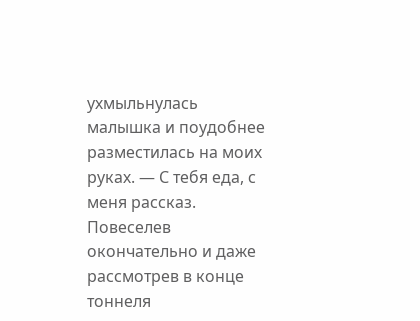ухмыльнулась малышка и поудобнее разместилась на моих руках. — С тебя еда, с меня рассказ.
Повеселев окончательно и даже рассмотрев в конце тоннеля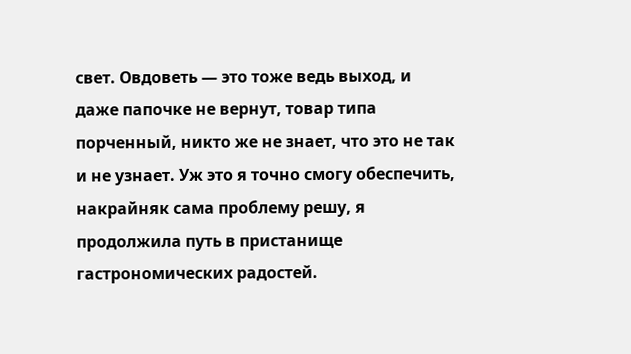свет. Овдоветь — это тоже ведь выход, и даже папочке не вернут, товар типа порченный, никто же не знает, что это не так и не узнает. Уж это я точно смогу обеспечить, накрайняк сама проблему решу, я продолжила путь в пристанище гастрономических радостей.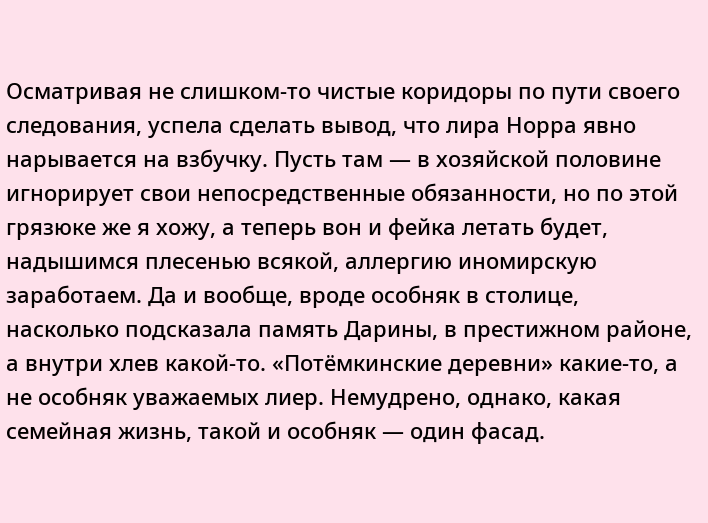Осматривая не слишком-то чистые коридоры по пути своего следования, успела сделать вывод, что лира Норра явно нарывается на взбучку. Пусть там — в хозяйской половине игнорирует свои непосредственные обязанности, но по этой грязюке же я хожу, а теперь вон и фейка летать будет, надышимся плесенью всякой, аллергию иномирскую заработаем. Да и вообще, вроде особняк в столице, насколько подсказала память Дарины, в престижном районе, а внутри хлев какой-то. «Потёмкинские деревни» какие-то, а не особняк уважаемых лиер. Немудрено, однако, какая семейная жизнь, такой и особняк — один фасад.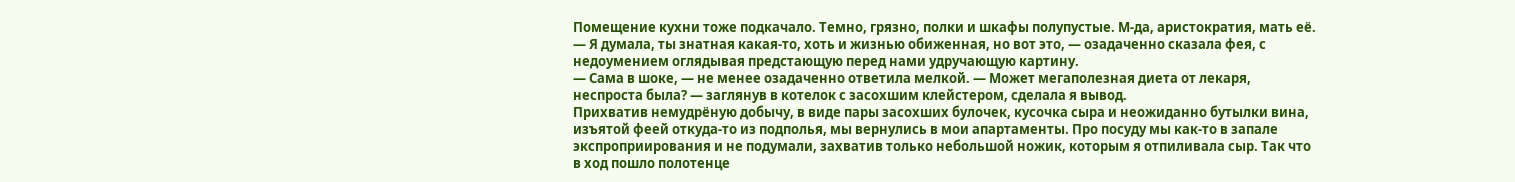Помещение кухни тоже подкачало. Темно, грязно, полки и шкафы полупустые. М-да, аристократия, мать её.
— Я думала, ты знатная какая-то, хоть и жизнью обиженная, но вот это, — озадаченно сказала фея, с недоумением оглядывая предстающую перед нами удручающую картину.
— Сама в шоке, — не менее озадаченно ответила мелкой. — Может мегаполезная диета от лекаря, неспроста была? — заглянув в котелок с засохшим клейстером, сделала я вывод.
Прихватив немудрёную добычу, в виде пары засохших булочек, кусочка сыра и неожиданно бутылки вина, изъятой феей откуда-то из подполья, мы вернулись в мои апартаменты. Про посуду мы как-то в запале экспроприирования и не подумали, захватив только небольшой ножик, которым я отпиливала сыр. Так что в ход пошло полотенце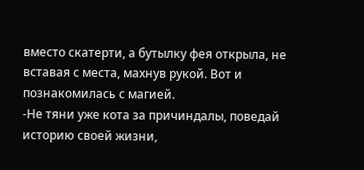вместо скатерти, а бутылку фея открыла, не вставая с места, махнув рукой. Вот и познакомилась с магией.
-Не тяни уже кота за причиндалы, поведай историю своей жизни,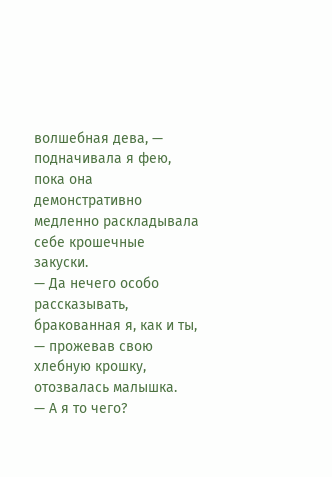волшебная дева, — подначивала я фею, пока она демонстративно медленно раскладывала себе крошечные закуски.
— Да нечего особо рассказывать, бракованная я, как и ты, — прожевав свою хлебную крошку, отозвалась малышка.
— А я то чего?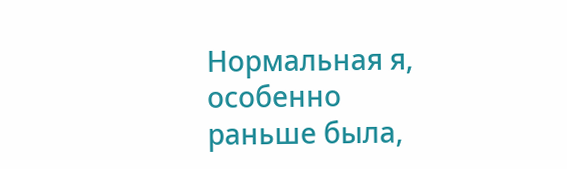Нормальная я, особенно раньше была,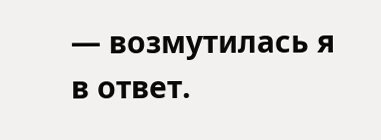— возмутилась я в ответ.